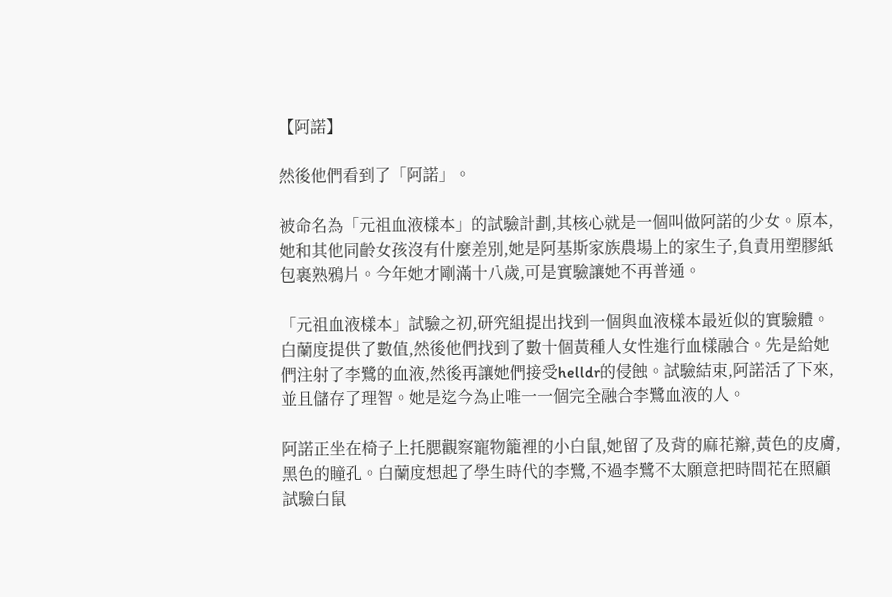【阿諾】

然後他們看到了「阿諾」。

被命名為「元祖血液樣本」的試驗計劃,其核心就是一個叫做阿諾的少女。原本,她和其他同齡女孩沒有什麼差別,她是阿基斯家族農場上的家生子,負責用塑膠紙包裹熟鴉片。今年她才剛滿十八歲,可是實驗讓她不再普通。

「元祖血液樣本」試驗之初,研究組提出找到一個與血液樣本最近似的實驗體。白蘭度提供了數值,然後他們找到了數十個黃種人女性進行血樣融合。先是給她們注射了李鷺的血液,然後再讓她們接受helldr的侵蝕。試驗結束,阿諾活了下來,並且儲存了理智。她是迄今為止唯一一個完全融合李鷺血液的人。

阿諾正坐在椅子上托腮觀察寵物籠裡的小白鼠,她留了及背的麻花辮,黃色的皮膚,黑色的瞳孔。白蘭度想起了學生時代的李鷺,不過李鷺不太願意把時間花在照顧試驗白鼠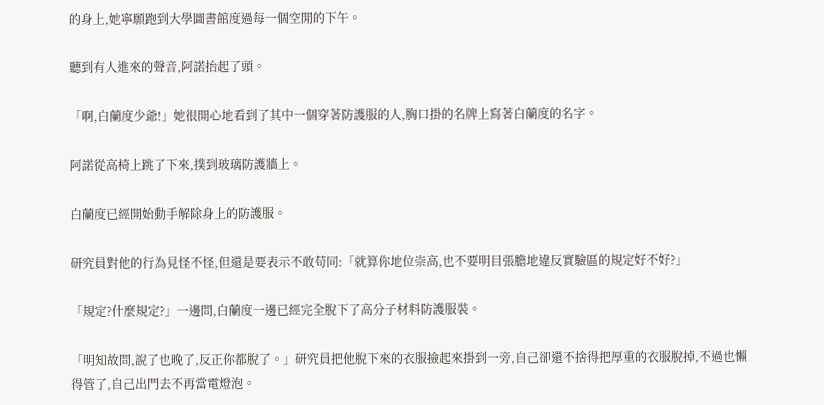的身上,她寧願跑到大學圖書館度過每一個空閒的下午。

聽到有人進來的聲音,阿諾抬起了頭。

「啊,白蘭度少爺!」她很開心地看到了其中一個穿著防護服的人,胸口掛的名牌上寫著白蘭度的名字。

阿諾從高椅上跳了下來,撲到玻璃防護牆上。

白蘭度已經開始動手解除身上的防護服。

研究員對他的行為見怪不怪,但還是要表示不敢苟同:「就算你地位崇高,也不要明目張膽地違反實驗區的規定好不好?」

「規定?什麼規定?」一邊問,白蘭度一邊已經完全脫下了高分子材料防護服裝。

「明知故問,說了也晚了,反正你都脫了。」研究員把他脫下來的衣服撿起來掛到一旁,自己卻還不捨得把厚重的衣服脫掉,不過也懶得管了,自己出門去不再當電燈泡。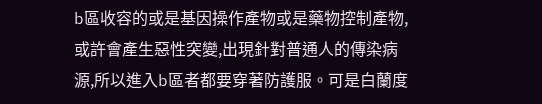b區收容的或是基因操作產物或是藥物控制產物,或許會產生惡性突變,出現針對普通人的傳染病源,所以進入b區者都要穿著防護服。可是白蘭度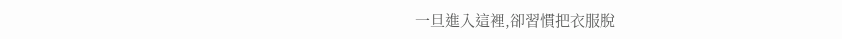一旦進入這裡,卻習慣把衣服脫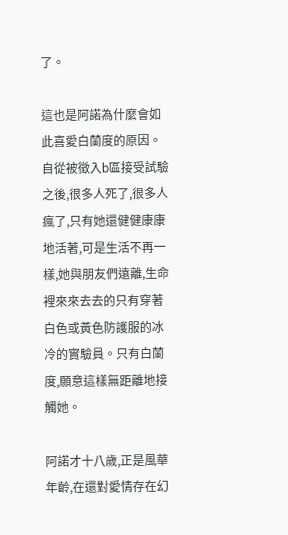了。

這也是阿諾為什麼會如此喜愛白蘭度的原因。自從被徵入b區接受試驗之後,很多人死了,很多人瘋了,只有她還健健康康地活著,可是生活不再一樣,她與朋友們遠離,生命裡來來去去的只有穿著白色或黃色防護服的冰冷的實驗員。只有白蘭度,願意這樣無距離地接觸她。

阿諾才十八歲,正是風華年齡,在還對愛情存在幻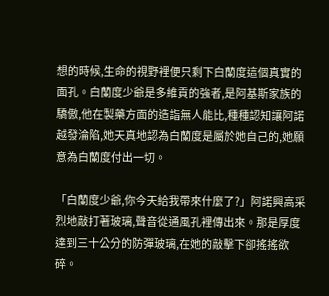想的時候,生命的視野裡便只剩下白蘭度這個真實的面孔。白蘭度少爺是多維貢的強者,是阿基斯家族的驕傲,他在製藥方面的造詣無人能比,種種認知讓阿諾越發淪陷,她天真地認為白蘭度是屬於她自己的,她願意為白蘭度付出一切。

「白蘭度少爺,你今天給我帶來什麼了?」阿諾興高采烈地敲打著玻璃,聲音從通風孔裡傳出來。那是厚度達到三十公分的防彈玻璃,在她的敲擊下卻搖搖欲碎。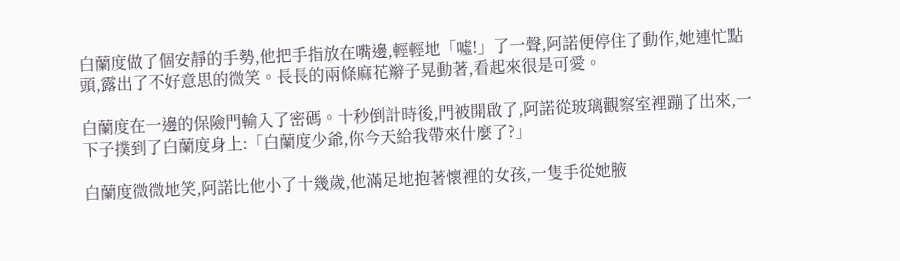白蘭度做了個安靜的手勢,他把手指放在嘴邊,輕輕地「噓!」了一聲,阿諾便停住了動作,她連忙點頭,露出了不好意思的微笑。長長的兩條麻花辮子晃動著,看起來很是可愛。

白蘭度在一邊的保險門輸入了密碼。十秒倒計時後,門被開啟了,阿諾從玻璃觀察室裡蹦了出來,一下子撲到了白蘭度身上:「白蘭度少爺,你今天給我帶來什麼了?」

白蘭度微微地笑,阿諾比他小了十幾歲,他滿足地抱著懷裡的女孩,一隻手從她腋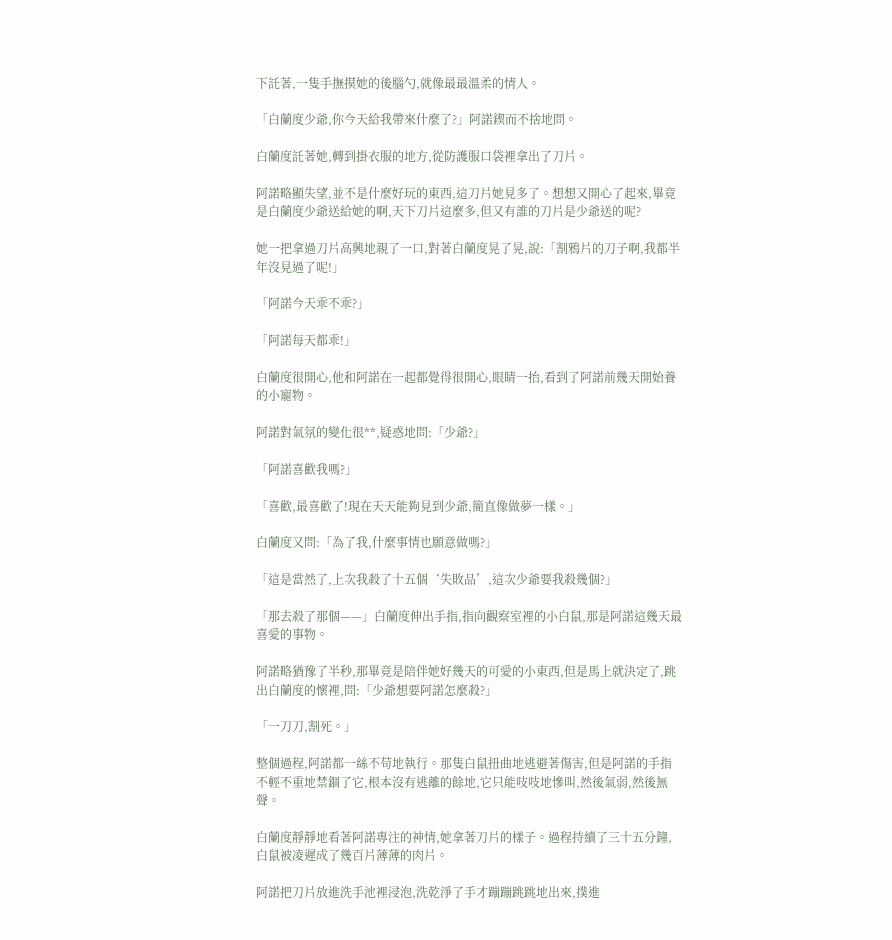下託著,一隻手撫摸她的後腦勺,就像最最溫柔的情人。

「白蘭度少爺,你今天給我帶來什麼了?」阿諾鍥而不捨地問。

白蘭度託著她,轉到掛衣服的地方,從防護服口袋裡拿出了刀片。

阿諾略顯失望,並不是什麼好玩的東西,這刀片她見多了。想想又開心了起來,畢竟是白蘭度少爺送給她的啊,天下刀片這麼多,但又有誰的刀片是少爺送的呢?

她一把拿過刀片高興地親了一口,對著白蘭度晃了晃,說:「割鴉片的刀子啊,我都半年沒見過了呢!」

「阿諾今天乖不乖?」

「阿諾每天都乖!」

白蘭度很開心,他和阿諾在一起都覺得很開心,眼睛一抬,看到了阿諾前幾天開始養的小寵物。

阿諾對氣氛的變化很**,疑惑地問:「少爺?」

「阿諾喜歡我嗎?」

「喜歡,最喜歡了!現在天天能夠見到少爺,簡直像做夢一樣。」

白蘭度又問:「為了我,什麼事情也願意做嗎?」

「這是當然了,上次我殺了十五個‘失敗品’,這次少爺要我殺幾個?」

「那去殺了那個——」白蘭度伸出手指,指向觀察室裡的小白鼠,那是阿諾這幾天最喜愛的事物。

阿諾略猶豫了半秒,那畢竟是陪伴她好幾天的可愛的小東西,但是馬上就決定了,跳出白蘭度的懷裡,問:「少爺想要阿諾怎麼殺?」

「一刀刀,割死。」

整個過程,阿諾都一絲不苟地執行。那隻白鼠扭曲地逃避著傷害,但是阿諾的手指不輕不重地禁錮了它,根本沒有逃離的餘地,它只能吱吱地慘叫,然後氣弱,然後無聲。

白蘭度靜靜地看著阿諾專注的神情,她拿著刀片的樣子。過程持續了三十五分鐘,白鼠被凌遲成了幾百片薄薄的肉片。

阿諾把刀片放進洗手池裡浸泡,洗乾淨了手才蹦蹦跳跳地出來,撲進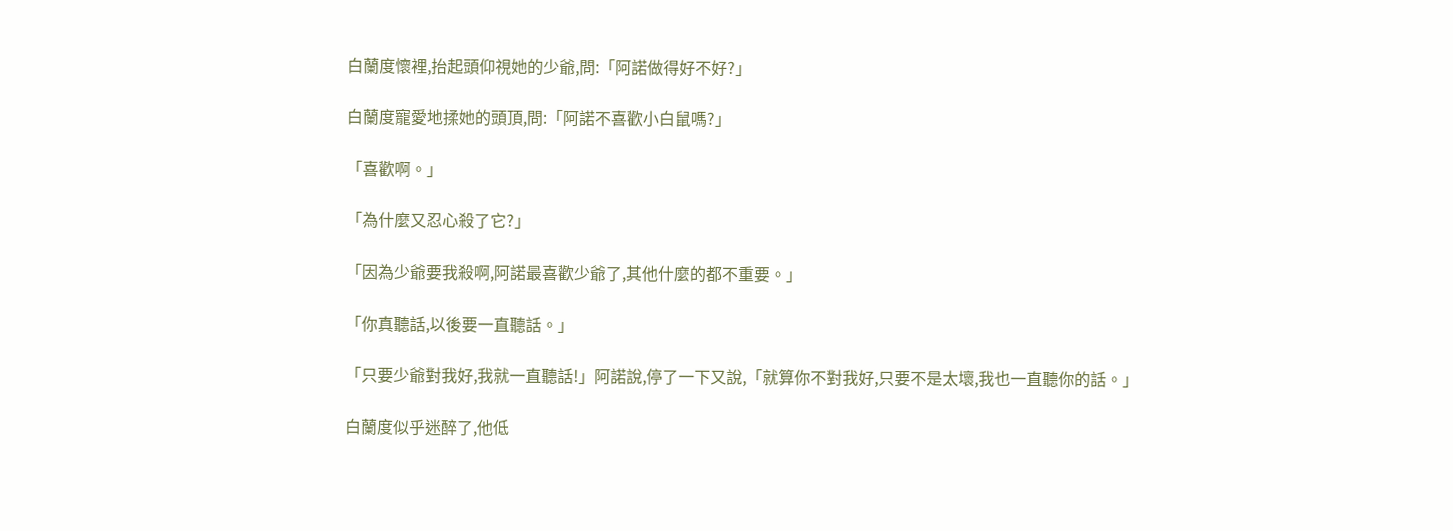白蘭度懷裡,抬起頭仰視她的少爺,問:「阿諾做得好不好?」

白蘭度寵愛地揉她的頭頂,問:「阿諾不喜歡小白鼠嗎?」

「喜歡啊。」

「為什麼又忍心殺了它?」

「因為少爺要我殺啊,阿諾最喜歡少爺了,其他什麼的都不重要。」

「你真聽話,以後要一直聽話。」

「只要少爺對我好,我就一直聽話!」阿諾說,停了一下又說,「就算你不對我好,只要不是太壞,我也一直聽你的話。」

白蘭度似乎迷醉了,他低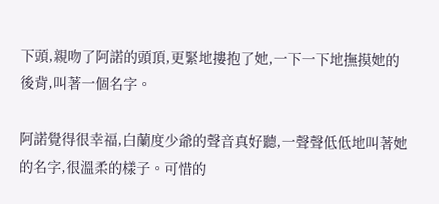下頭,親吻了阿諾的頭頂,更緊地摟抱了她,一下一下地撫摸她的後背,叫著一個名字。

阿諾覺得很幸福,白蘭度少爺的聲音真好聽,一聲聲低低地叫著她的名字,很溫柔的樣子。可惜的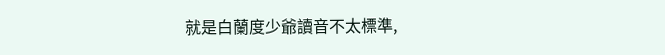就是白蘭度少爺讀音不太標準,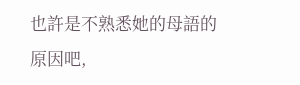也許是不熟悉她的母語的原因吧,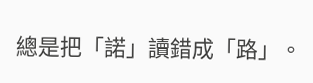總是把「諾」讀錯成「路」。